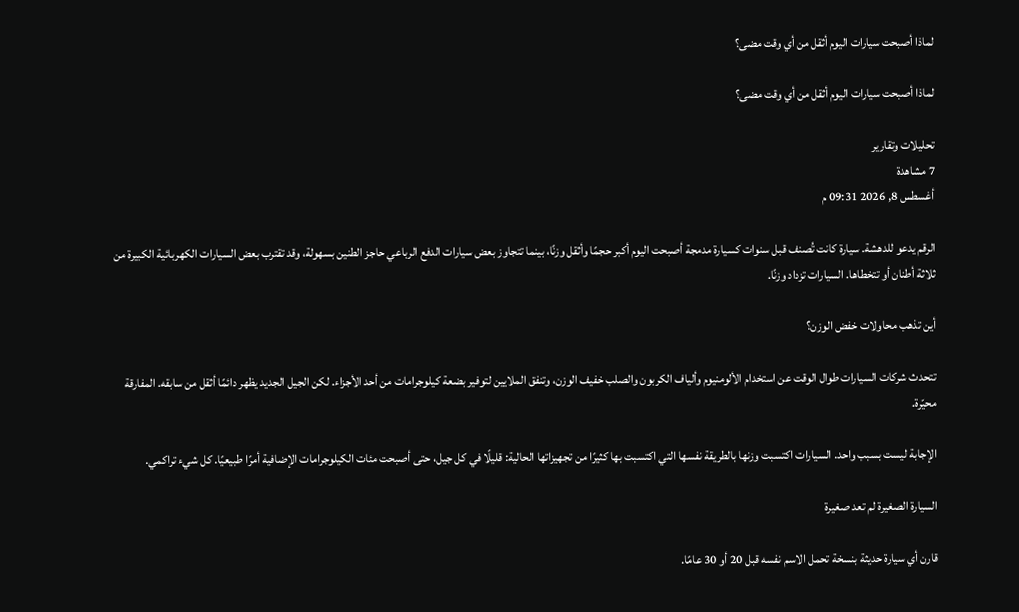لماذا أصبحت سيارات اليوم أثقل من أي وقت مضى؟

لماذا أصبحت سيارات اليوم أثقل من أي وقت مضى؟

تحليلات وتقارير
7 مشاهدة
أغسطس 8, 2026 09:31 م

الرقم يدعو للدهشة. سيارة كانت تُصنف قبل سنوات كسيارة مدمجة أصبحت اليوم أكبر حجمًا وأثقل وزنًا، بينما تتجاوز بعض سيارات الدفع الرباعي حاجز الطنين بسهولة، وقد تقترب بعض السيارات الكهربائية الكبيرة من ثلاثة أطنان أو تتخطاها. السيارات تزداد وزنًا.

أين تذهب محاولات خفض الوزن؟

تتحدث شركات السيارات طوال الوقت عن استخدام الألومنيوم وألياف الكربون والصلب خفيف الوزن، وتنفق الملايين لتوفير بضعة كيلوجرامات من أحد الأجزاء. لكن الجيل الجديد يظهر دائمًا أثقل من سابقه. المفارقة محيّرة.

الإجابة ليست بسبب واحد. السيارات اكتسبت وزنها بالطريقة نفسها التي اكتسبت بها كثيرًا من تجهيزاتها الحالية: قليلًا في كل جيل، حتى أصبحت مئات الكيلوجرامات الإضافية أمرًا طبيعيًا. كل شيء تراكمي.

السيارة الصغيرة لم تعد صغيرة

قارن أي سيارة حديثة بنسخة تحمل الاسم نفسه قبل 20 أو 30 عامًا.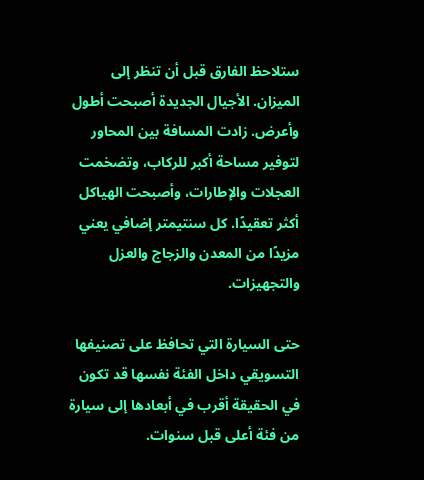ستلاحظ الفارق قبل أن تنظر إلى الميزان. الأجيال الجديدة أصبحت أطول وأعرض. زادت المسافة بين المحاور لتوفير مساحة أكبر للركاب، وتضخمت العجلات والإطارات، وأصبحت الهياكل أكثر تعقيدًا. كل سنتيمتر إضافي يعني مزيدًا من المعدن والزجاج والعزل والتجهيزات.

حتى السيارة التي تحافظ على تصنيفها التسويقي داخل الفئة نفسها قد تكون في الحقيقة أقرب في أبعادها إلى سيارة من فئة أعلى قبل سنوات.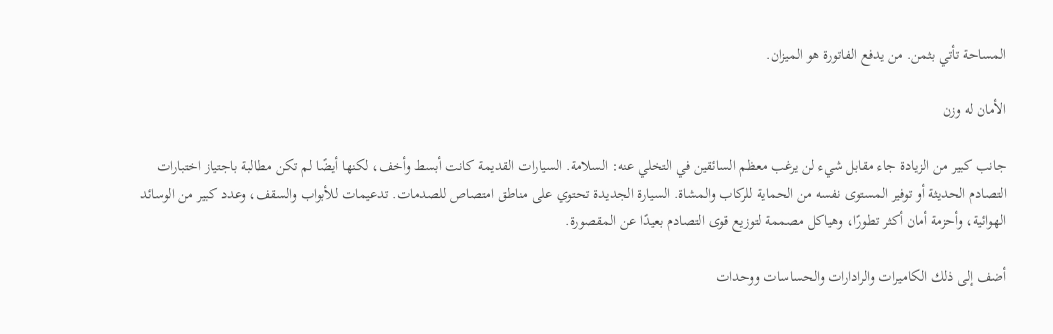المساحة تأتي بثمن. من يدفع الفاتورة هو الميزان.

الأمان له وزن

جانب كبير من الزيادة جاء مقابل شيء لن يرغب معظم السائقين في التخلي عنه: السلامة. السيارات القديمة كانت أبسط وأخف، لكنها أيضًا لم تكن مطالبة باجتياز اختبارات التصادم الحديثة أو توفير المستوى نفسه من الحماية للركاب والمشاة. السيارة الجديدة تحتوي على مناطق امتصاص للصدمات. تدعيمات للأبواب والسقف، وعدد كبير من الوسائد الهوائية، وأحزمة أمان أكثر تطورًا، وهياكل مصممة لتوزيع قوى التصادم بعيدًا عن المقصورة.

أضف إلى ذلك الكاميرات والرادارات والحساسات ووحدات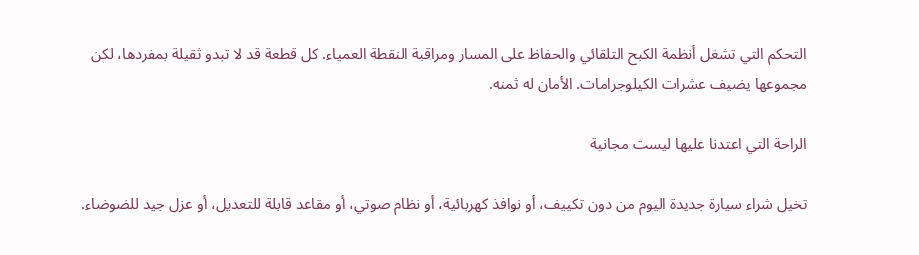التحكم التي تشغل أنظمة الكبح التلقائي والحفاظ على المسار ومراقبة النقطة العمياء. كل قطعة قد لا تبدو ثقيلة بمفردها، لكن مجموعها يضيف عشرات الكيلوجرامات. الأمان له ثمنه.

الراحة التي اعتدنا عليها ليست مجانية

تخيل شراء سيارة جديدة اليوم من دون تكييف، أو نوافذ كهربائية، أو نظام صوتي، أو مقاعد قابلة للتعديل، أو عزل جيد للضوضاء.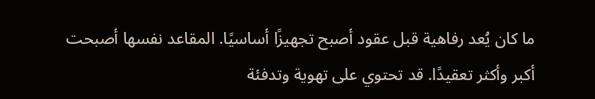ما كان يُعد رفاهية قبل عقود أصبح تجهيزًا أساسيًا. المقاعد نفسها أصبحت أكبر وأكثر تعقيدًا. قد تحتوي على تهوية وتدفئة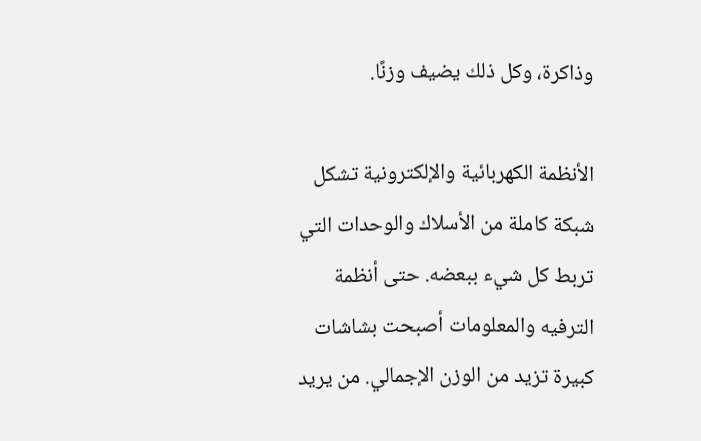وذاكرة، وكل ذلك يضيف وزنًا.

الأنظمة الكهربائية والإلكترونية تشكل شبكة كاملة من الأسلاك والوحدات التي تربط كل شيء ببعضه. حتى أنظمة الترفيه والمعلومات أصبحت بشاشات كبيرة تزيد من الوزن الإجمالي. من يريد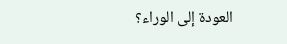العودة إلى الوراء؟